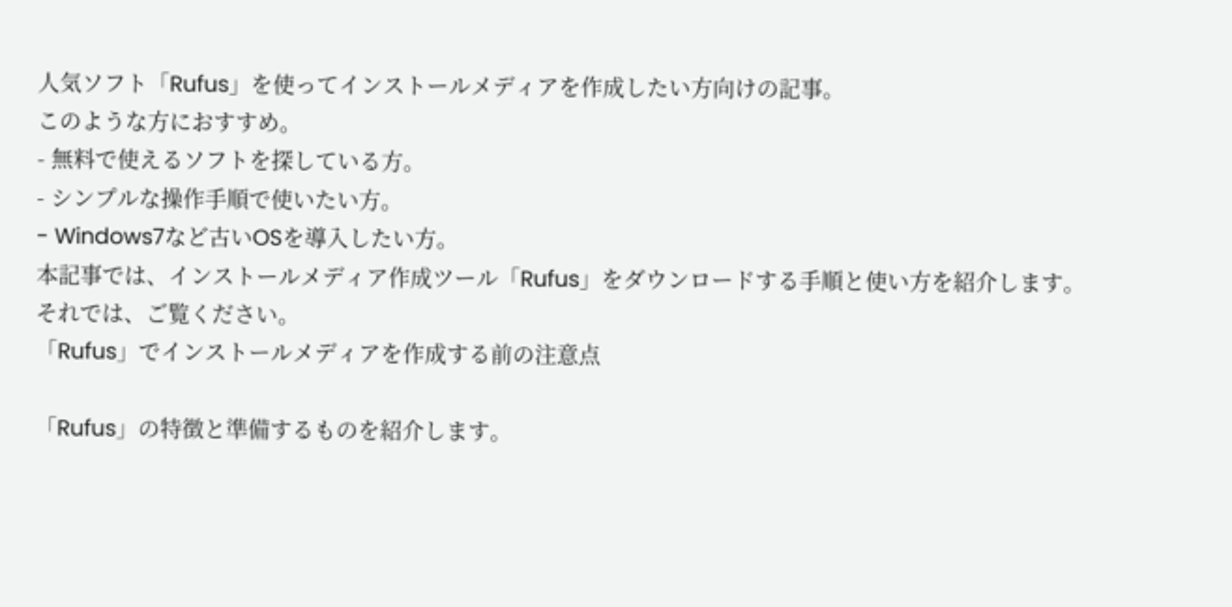人気ソフト「Rufus」を使ってインストールメディアを作成したい方向けの記事。
このような方におすすめ。
- 無料で使えるソフトを探している方。
- シンプルな操作手順で使いたい方。
- Windows7など古いOSを導入したい方。
本記事では、インストールメディア作成ツール「Rufus」をダウンロードする手順と使い方を紹介します。
それでは、ご覧ください。
「Rufus」でインストールメディアを作成する前の注意点

「Rufus」の特徴と準備するものを紹介します。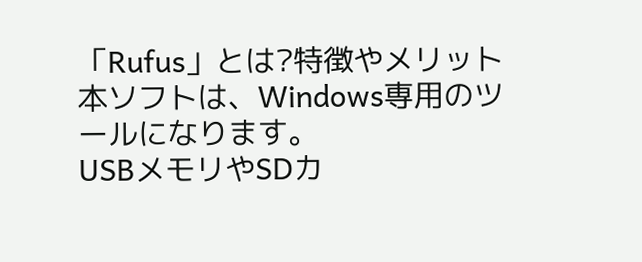「Rufus」とは?特徴やメリット
本ソフトは、Windows専用のツールになります。
USBメモリやSDカ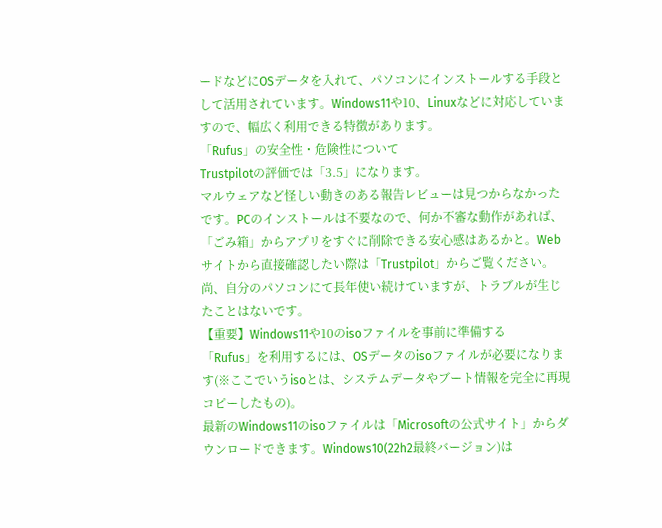ードなどにOSデータを入れて、パソコンにインストールする手段として活用されています。Windows11や10、Linuxなどに対応していますので、幅広く利用できる特徴があります。
「Rufus」の安全性・危険性について
Trustpilotの評価では「3.5」になります。
マルウェアなど怪しい動きのある報告レビューは見つからなかったです。PCのインストールは不要なので、何か不審な動作があれば、「ごみ箱」からアプリをすぐに削除できる安心感はあるかと。Webサイトから直接確認したい際は「Trustpilot」からご覧ください。
尚、自分のパソコンにて長年使い続けていますが、トラブルが生じたことはないです。
【重要】Windows11や10のisoファイルを事前に準備する
「Rufus」を利用するには、OSデータのisoファイルが必要になります(※ここでいうisoとは、システムデータやブート情報を完全に再現コピーしたもの)。
最新のWindows11のisoファイルは「Microsoftの公式サイト」からダウンロードできます。Windows10(22h2最終バージョン)は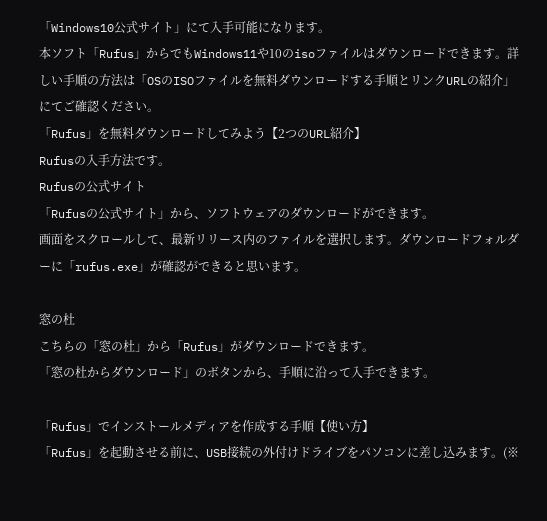「Windows10公式サイト」にて入手可能になります。
本ソフト「Rufus」からでもWindows11や10のisoファイルはダウンロードできます。詳しい手順の方法は「OSのISOファイルを無料ダウンロードする手順とリンクURLの紹介」にてご確認ください。
「Rufus」を無料ダウンロードしてみよう【2つのURL紹介】
Rufusの入手方法です。
Rufusの公式サイト
「Rufusの公式サイト」から、ソフトウェアのダウンロードができます。
画面をスクロールして、最新リリース内のファイルを選択します。ダウンロードフォルダーに「rufus.exe」が確認ができると思います。

窓の杜
こちらの「窓の杜」から「Rufus」がダウンロードできます。
「窓の杜からダウンロード」のボタンから、手順に沿って入手できます。

「Rufus」でインストールメディアを作成する手順【使い方】
「Rufus」を起動させる前に、USB接続の外付けドライブをパソコンに差し込みます。(※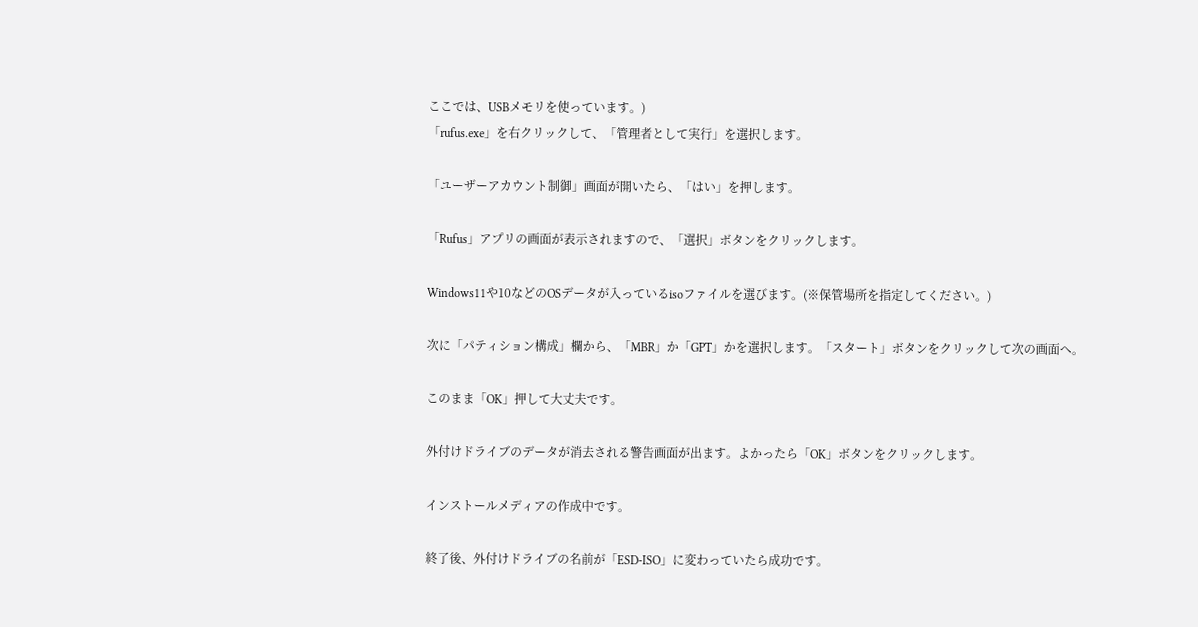ここでは、USBメモリを使っています。)
「rufus.exe」を右クリックして、「管理者として実行」を選択します。

「ユーザーアカウント制御」画面が開いたら、「はい」を押します。

「Rufus」アプリの画面が表示されますので、「選択」ボタンをクリックします。

Windows11や10などのOSデータが入っているisoファイルを選びます。(※保管場所を指定してください。)

次に「パティション構成」欄から、「MBR」か「GPT」かを選択します。「スタート」ボタンをクリックして次の画面へ。

このまま「OK」押して大丈夫です。

外付けドライブのデータが消去される警告画面が出ます。よかったら「OK」ボタンをクリックします。

インストールメディアの作成中です。

終了後、外付けドライブの名前が「ESD‐ISO」に変わっていたら成功です。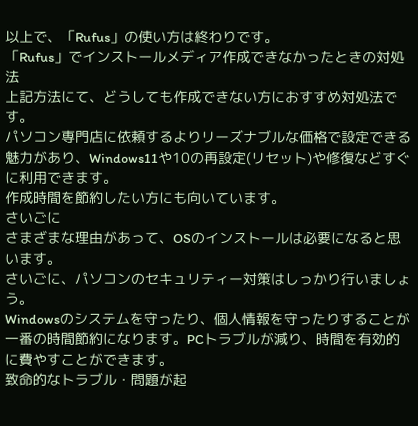以上で、「Rufus」の使い方は終わりです。
「Rufus」でインストールメディア作成できなかったときの対処法
上記方法にて、どうしても作成できない方におすすめ対処法です。
パソコン専門店に依頼するよりリーズナブルな価格で設定できる魅力があり、Windows11や10の再設定(リセット)や修復などすぐに利用できます。
作成時間を節約したい方にも向いています。
さいごに
さまざまな理由があって、OSのインストールは必要になると思います。
さいごに、パソコンのセキュリティー対策はしっかり行いましょう。
Windowsのシステムを守ったり、個人情報を守ったりすることが一番の時間節約になります。PCトラブルが減り、時間を有効的に費やすことができます。
致命的なトラブル・問題が起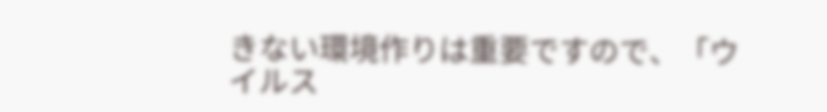きない環境作りは重要ですので、「ウイルス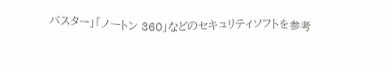バスター」「ノートン 360」などのセキュリティソフトを参考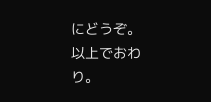にどうぞ。
以上でおわり。